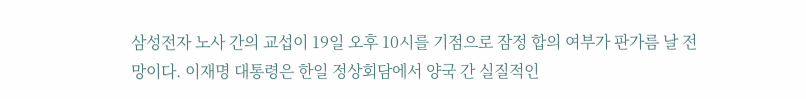삼성전자 노사 간의 교섭이 19일 오후 10시를 기점으로 잠정 합의 여부가 판가름 날 전망이다. 이재명 대통령은 한일 정상회담에서 양국 간 실질적인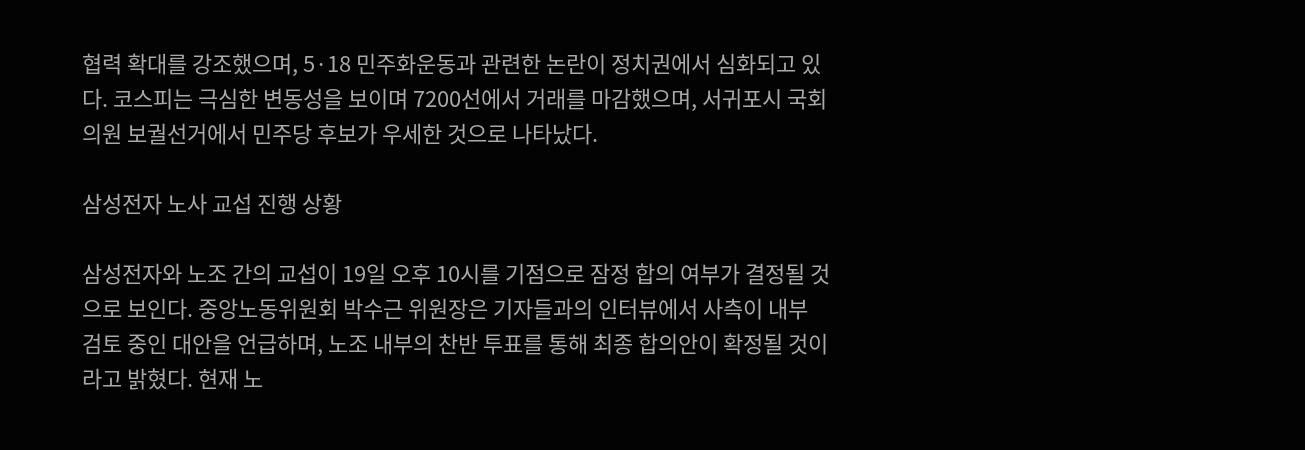협력 확대를 강조했으며, 5·18 민주화운동과 관련한 논란이 정치권에서 심화되고 있다. 코스피는 극심한 변동성을 보이며 7200선에서 거래를 마감했으며, 서귀포시 국회의원 보궐선거에서 민주당 후보가 우세한 것으로 나타났다.

삼성전자 노사 교섭 진행 상황

삼성전자와 노조 간의 교섭이 19일 오후 10시를 기점으로 잠정 합의 여부가 결정될 것으로 보인다. 중앙노동위원회 박수근 위원장은 기자들과의 인터뷰에서 사측이 내부 검토 중인 대안을 언급하며, 노조 내부의 찬반 투표를 통해 최종 합의안이 확정될 것이라고 밝혔다. 현재 노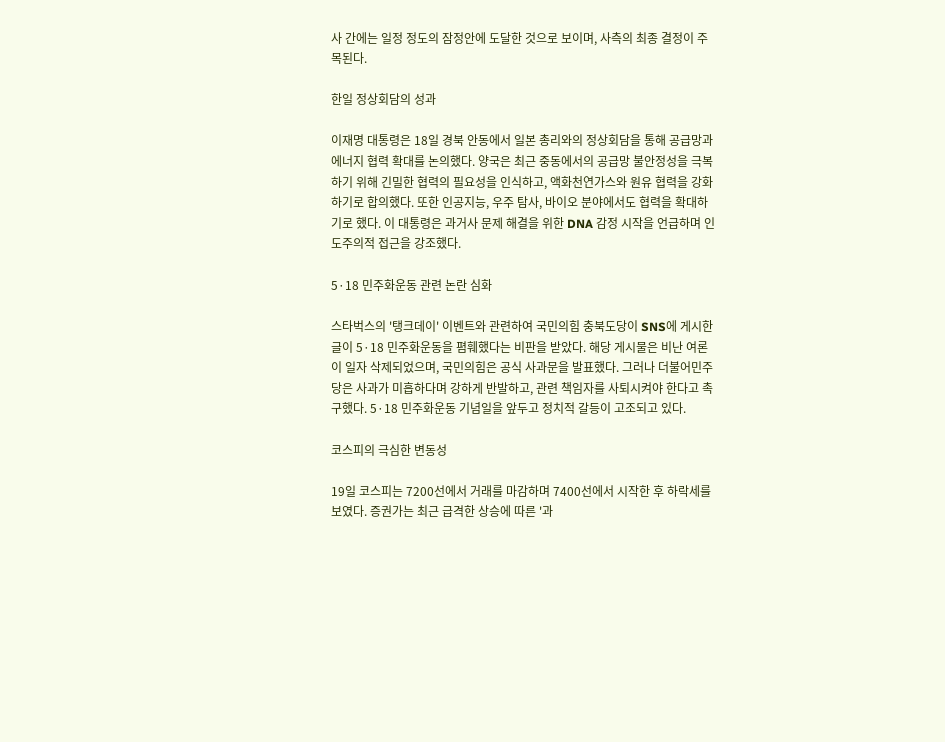사 간에는 일정 정도의 잠정안에 도달한 것으로 보이며, 사측의 최종 결정이 주목된다.

한일 정상회담의 성과

이재명 대통령은 18일 경북 안동에서 일본 총리와의 정상회담을 통해 공급망과 에너지 협력 확대를 논의했다. 양국은 최근 중동에서의 공급망 불안정성을 극복하기 위해 긴밀한 협력의 필요성을 인식하고, 액화천연가스와 원유 협력을 강화하기로 합의했다. 또한 인공지능, 우주 탐사, 바이오 분야에서도 협력을 확대하기로 했다. 이 대통령은 과거사 문제 해결을 위한 DNA 감정 시작을 언급하며 인도주의적 접근을 강조했다.

5·18 민주화운동 관련 논란 심화

스타벅스의 '탱크데이' 이벤트와 관련하여 국민의힘 충북도당이 SNS에 게시한 글이 5·18 민주화운동을 폄훼했다는 비판을 받았다. 해당 게시물은 비난 여론이 일자 삭제되었으며, 국민의힘은 공식 사과문을 발표했다. 그러나 더불어민주당은 사과가 미흡하다며 강하게 반발하고, 관련 책임자를 사퇴시켜야 한다고 촉구했다. 5·18 민주화운동 기념일을 앞두고 정치적 갈등이 고조되고 있다.

코스피의 극심한 변동성

19일 코스피는 7200선에서 거래를 마감하며 7400선에서 시작한 후 하락세를 보였다. 증권가는 최근 급격한 상승에 따른 '과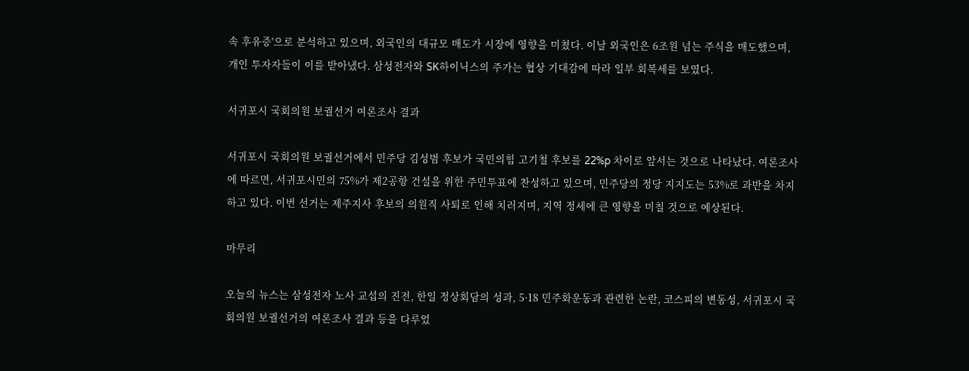속 후유증'으로 분석하고 있으며, 외국인의 대규모 매도가 시장에 영향을 미쳤다. 이날 외국인은 6조원 넘는 주식을 매도했으며, 개인 투자자들이 이를 받아냈다. 삼성전자와 SK하이닉스의 주가는 협상 기대감에 따라 일부 회복세를 보였다.

서귀포시 국회의원 보궐선거 여론조사 결과

서귀포시 국회의원 보궐선거에서 민주당 김성범 후보가 국민의힘 고기철 후보를 22%p 차이로 앞서는 것으로 나타났다. 여론조사에 따르면, 서귀포시민의 75%가 제2공항 건설을 위한 주민투표에 찬성하고 있으며, 민주당의 정당 지지도는 53%로 과반을 차지하고 있다. 이번 선거는 제주지사 후보의 의원직 사퇴로 인해 치러지며, 지역 정세에 큰 영향을 미칠 것으로 예상된다.

마무리

오늘의 뉴스는 삼성전자 노사 교섭의 진전, 한일 정상회담의 성과, 5·18 민주화운동과 관련한 논란, 코스피의 변동성, 서귀포시 국회의원 보궐선거의 여론조사 결과 등을 다루었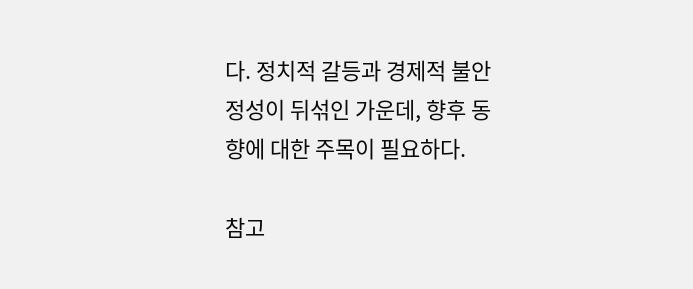다. 정치적 갈등과 경제적 불안정성이 뒤섞인 가운데, 향후 동향에 대한 주목이 필요하다.

참고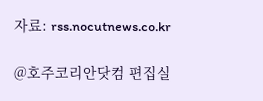자료: rss.nocutnews.co.kr

@호주코리안닷컴 편집실